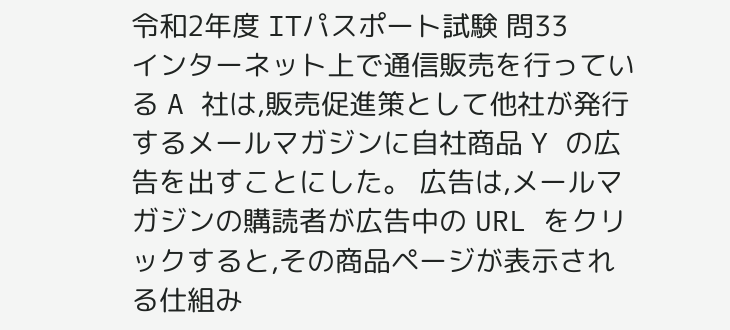令和2年度 ITパスポート試験 問33
インターネット上で通信販売を行っている A 社は,販売促進策として他社が発行するメールマガジンに自社商品 Y の広告を出すことにした。 広告は,メールマガジンの購読者が広告中の URL をクリックすると,その商品ページが表示される仕組み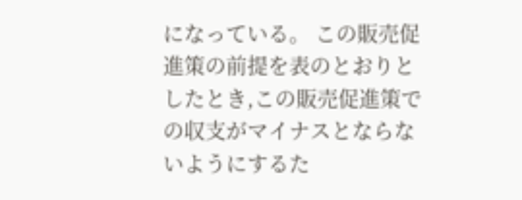になっている。 この販売促進策の前提を表のとおりとしたとき,この販売促進策での収支がマイナスとならないようにするた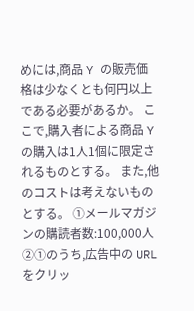めには,商品 Y の販売価格は少なくとも何円以上である必要があるか。 ここで,購入者による商品 Y の購入は1人1個に限定されるものとする。 また,他のコストは考えないものとする。 ①メールマガジンの購読者数:100,000人 ②①のうち,広告中の URL をクリッ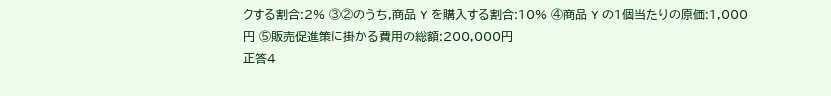クする割合:2% ③②のうち,商品 Y を購入する割合:10% ④商品 Y の1個当たりの原価:1,000円 ⑤販売促進策に掛かる費用の総額:200,000円
正答4